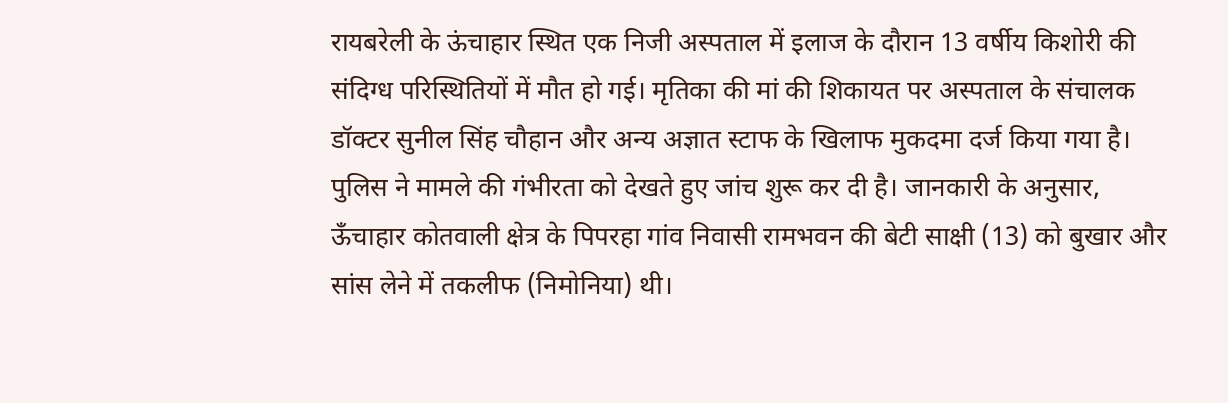रायबरेली के ऊंचाहार स्थित एक निजी अस्पताल में इलाज के दौरान 13 वर्षीय किशोरी की संदिग्ध परिस्थितियों में मौत हो गई। मृतिका की मां की शिकायत पर अस्पताल के संचालक डॉक्टर सुनील सिंह चौहान और अन्य अज्ञात स्टाफ के खिलाफ मुकदमा दर्ज किया गया है। पुलिस ने मामले की गंभीरता को देखते हुए जांच शुरू कर दी है। जानकारी के अनुसार, ऊँचाहार कोतवाली क्षेत्र के पिपरहा गांव निवासी रामभवन की बेटी साक्षी (13) को बुखार और सांस लेने में तकलीफ (निमोनिया) थी।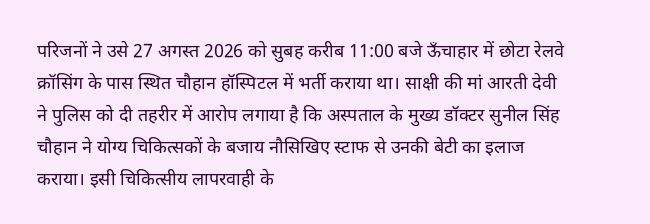परिजनों ने उसे 27 अगस्त 2026 को सुबह करीब 11:00 बजे ऊँचाहार में छोटा रेलवे क्रॉसिंग के पास स्थित चौहान हॉस्पिटल में भर्ती कराया था। साक्षी की मां आरती देवी ने पुलिस को दी तहरीर में आरोप लगाया है कि अस्पताल के मुख्य डॉक्टर सुनील सिंह चौहान ने योग्य चिकित्सकों के बजाय नौसिखिए स्टाफ से उनकी बेटी का इलाज कराया। इसी चिकित्सीय लापरवाही के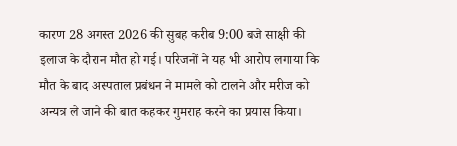कारण 28 अगस्त 2026 की सुबह करीब 9:00 बजे साक्षी की इलाज के दौरान मौत हो गई। परिजनों ने यह भी आरोप लगाया कि मौत के बाद अस्पताल प्रबंधन ने मामले को टालने और मरीज को अन्यत्र ले जाने की बात कहकर गुमराह करने का प्रयास किया।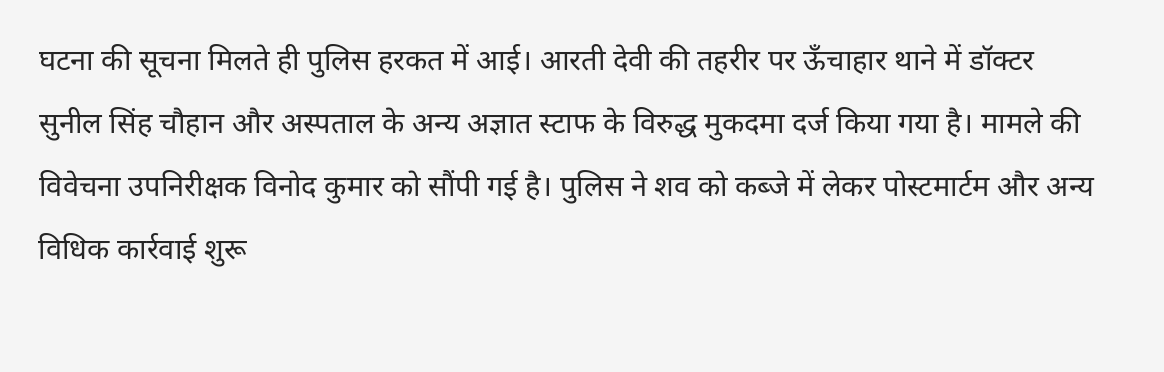घटना की सूचना मिलते ही पुलिस हरकत में आई। आरती देवी की तहरीर पर ऊँचाहार थाने में डॉक्टर सुनील सिंह चौहान और अस्पताल के अन्य अज्ञात स्टाफ के विरुद्ध मुकदमा दर्ज किया गया है। मामले की विवेचना उपनिरीक्षक विनोद कुमार को सौंपी गई है। पुलिस ने शव को कब्जे में लेकर पोस्टमार्टम और अन्य विधिक कार्रवाई शुरू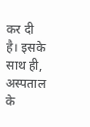कर दी है। इसके साथ ही, अस्पताल के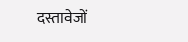दस्तावेजों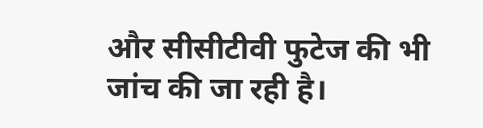और सीसीटीवी फुटेज की भी जांच की जा रही है।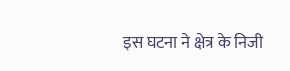इस घटना ने क्षेत्र के निजी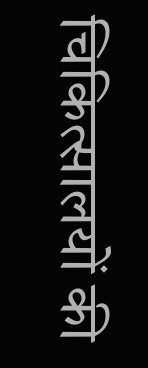चिकित्सालयों की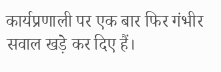कार्यप्रणाली पर एक बार फिर गंभीर सवाल खड़े कर दिए हैं।